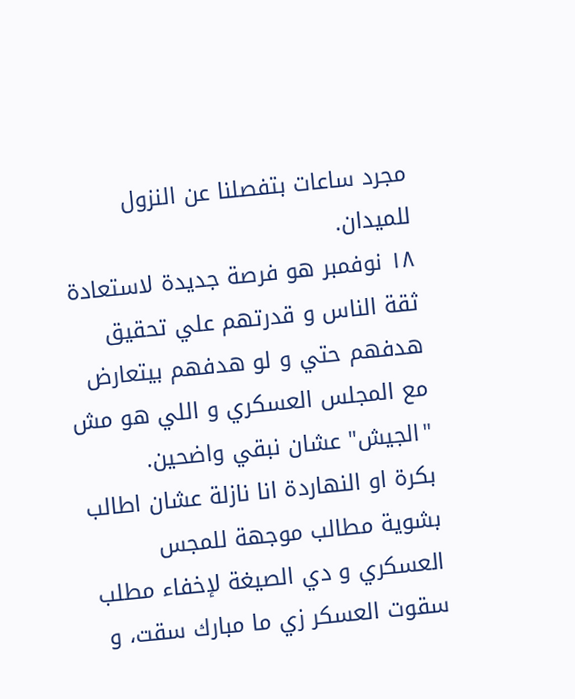مجرد ساعات بتفصلنا عن النزول للميدان.
١٨ نوفمبر هو فرصة جديدة لاستعادة ثقة الناس و قدرتهم علي تحقيق هدفهم حتي و لو هدفهم بيتعارض مع المجلس العسكري و اللي هو مش "الجيش" عشان نبقي واضحين.
بكرة او النهاردة انا نازلة عشان اطالب بشوية مطالب موجهة للمجس العسكري و دي الصيغة لإخفاء مطلب سقوت العسكر زي ما مبارك سقت، و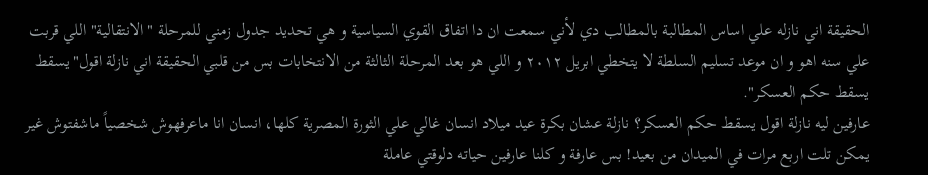الحقيقة اني نازله علي اساس المطالبة بالمطالب دي لأني سمعت ان دا اتفاق القوي السياسية و هي تحديد جدول زمني للمرحلة "الانتقالية" اللي قربت علي سنه اهو و ان موعد تسليم السلطة لا يتخطي ابريل ٢٠١٢ و اللي هو بعد المرحلة الثالثة من الانتخابات بس من قلبي الحقيقة اني نازلة اقول"يسقط يسقط حكم العسكر".
عارفين ليه نازلة اقول يسقط حكم العسكر؟ نازلة عشان بكرة عيد ميلاد انسان غالي علي الثورة المصرية كلها، انسان انا ماعرفهوش شخصياً ماشفتوش غير يمكن تلت اربع مرات في الميدان من بعيد! بس عارفة و كلنا عارفين حياته دلوقتي عاملة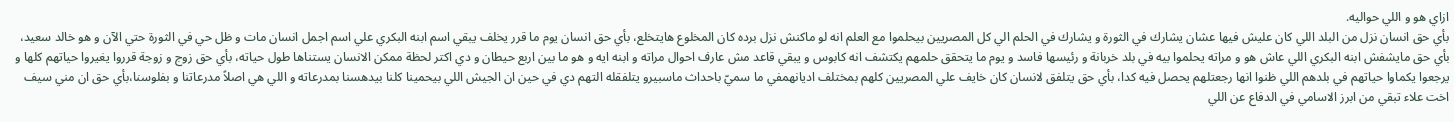ازاي هو و اللي حواليه.
بأي حق انسان نزل من البلد اللي كان عليش فيها عشان يشارك في الثورة و يشارك في الحلم الي كل المصريين بيحلموا مع العلم انه لو ماكنش نزل برده كان المخلوع هايتخلع، بأي حق انسان يوم ما قرر يخلف يبقي اسم ابنه البكري علي اسم اجمل انسان مات و ظل حي في الثورة حتي الآن و هو خالد سعيد، بأي حق مايشفش ابنه البكري اللي عاش هو و مراته يحلموا بيه في بلد خربانة و رئيسها فاسد و يوم ما يتحقق حلمهم يكتشف انه كابوس و يبقي قاعد مش عارف احوال مراته و ابنه ايه و هو ما بين اربع حيطان و دي اكتر لحظة ممكن الانسان يستناها طول حياته، بأي حق زوج و زوجة قرروا يغيروا حياتهم كلها و يرجعوا يكماوا حياتهم في بلدهم اللي ظنوا انها رجعتلهم يحصل فيه كدا، بأي حق يتلفق لانسان كان خايف علي المصريين كلهم بمختلف اديانهمفي ما سميّ باحداث ماسبيرو يتلفقله التهم دي في حين ان الجيش اللي بيحمينا كلنا بيدهسنا بمدرعاته و اللي هي اصلاً مدرعاتنا و بفلوسنا،بأي حق ان مني سيف اخت علاء تبقي من ابرز الاسامي في الدفاع عن اللي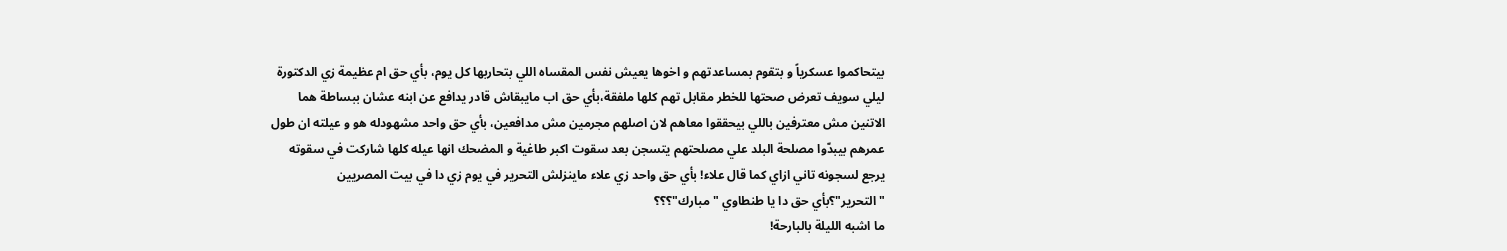بيتحاكموا عسكرياً و بتقوم بمساعدتهم و اخوها يعيش نفس المقساه اللي بتحاربها كل يوم، بأي حق ام عظيمة زي الدكتورة ليلي سويف تعرض صحتها للخطر مقابل تهم كلها ملفقة،بأي حق اب مايبقاش قادر يدافع عن ابنه عشان ببساطة هما الاتنين مش معترفين باللي بيحققوا معاهم لان اصلهم مجرمين مش مدافعين، بأي حق واحد مشهودله هو و عيلته ان طول عمرهم بيبدّوا مصلحة البلد علي مصلحتهم يتسجن بعد سقوت اكبر طاغية و المضحك انها عيله كلها شاركت في سقوته يرجع لسجونه تاني ازاي كما قال علاء! بأي حق واحد زي علاء ماينزلش التحرير في يوم زي دا في بيت المصريين "التحرير"؟بأي حق دا يا طنطاوي "مبارك"؟؟؟
ما اشبه الليلة بالبارحة!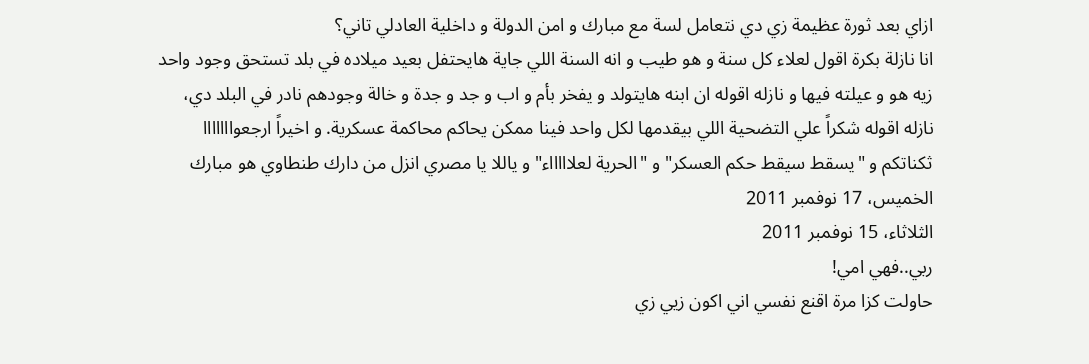ازاي بعد ثورة عظيمة زي دي نتعامل لسة مع مبارك و امن الدولة و داخلية العادلي تاني؟
انا نازلة بكرة اقول لعلاء كل سنة و هو طيب و انه السنة اللي جاية هايحتفل بعيد ميلاده في بلد تستحق وجود واحد زيه هو و عيلته فيها و نازله اقوله ان ابنه هايتولد و يفخر بأم و اب و جد و جدة و خالة وجودهم نادر في البلد دي، نازله اقوله شكراً علي التضحية اللي بيقدمها لكل واحد فينا ممكن يحاكم محاكمة عسكرية. و اخيراً ارجعوااااااا ثكناتكم و "يسقط سيقط حكم العسكر" و "الحرية لعلاااااء" و ياللا يا مصري انزل من دارك طنطاوي هو مبارك
الخميس، 17 نوفمبر 2011
الثلاثاء، 15 نوفمبر 2011
ربي..فهي امي!
حاولت كزا مرة اقنع نفسي اني اكون زيي زي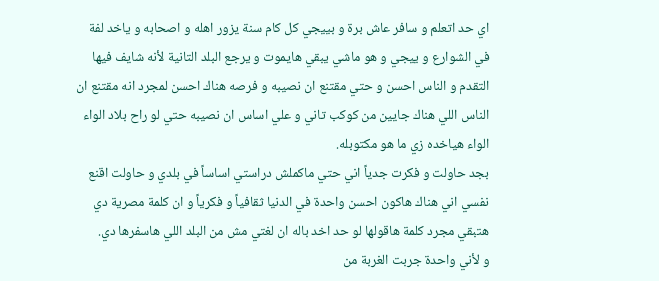اي حد اتعلم و سافر عاش برة و بييجي كل كام سنة يزور اهله و اصحابه و ياخد لفة في الشوارع و ييجي و هو ماشي يبقي هايموت و يرجع البلد التانية لأنه شايف فيها التقدم و الناس احسن و حتي مقتنع ان نصيبه و فرصه هناك احسن لمجرد انه مقتنع ان الناس اللي هناك جايين من كوكب تاني و علي اساس ان نصيبه حتي لو راح بلاد الواء الواء هياخده زي ما هو مكتوبله.
بجد حاولت و فكرت جدياً اني حتي ماكملش دراستي اساساً في بلدي و حاولت اقنع نفسي اني هناك هاكون احسن واحدة في الدنيا ثقافياً و فكرياً و ان كلمة مصرية دي هتبقي مجرد كلمة هاقولها لو حد اخد باله ان لغتي مش من البلد اللي هاسفرها دي.
و لأني واحدة جربت الغربة من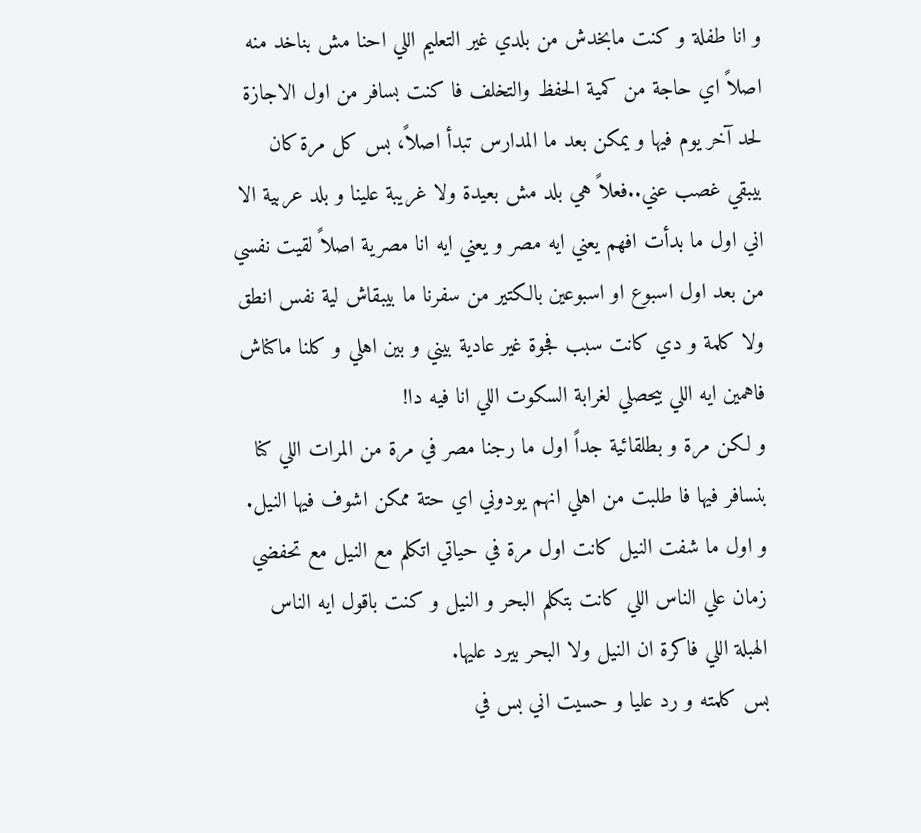و انا طفلة و كنت مابخدش من بلدي غير التعليم اللي احنا مش بناخد منه اصلاً اي حاجة من كمية الحفظ والتخلف فا كنت بسافر من اول الاجازة لحد آخر يوم فيها و يمكن بعد ما المدارس تبدأ اصلاً، بس كل مرة كان بيبقي غصب عني..فعلاً هي بلد مش بعيدة ولا غريبة علينا و بلد عربية الا اني اول ما بدأت افهم يعني ايه مصر و يعني ايه انا مصرية اصلاً لقيت نفسي من بعد اول اسبوع او اسبوعين بالكتير من سفرنا ما بيبقاش لية نفس انطق ولا كلمة و دي كانت سبب فجوة غير عادية بيني و بين اهلي و كلنا ماكناش فاهمين ايه اللي بيحصلي لغرابة السكوت اللي انا فيه دا!
و لكن مرة و بطلقائية جداً اول ما رجنا مصر في مرة من المرات اللي كنا بنسافر فيها فا طلبت من اهلي انهم يودوني اي حتة ممكن اشوف فيها النيل.
و اول ما شفت النيل كانت اول مرة في حياتي اتكلم مع النيل مع تحفضي زمان علي الناس اللي كانت بتكلم البحر و النيل و كنت باقول ايه الناس الهبلة اللي فاكرة ان النيل ولا البحر بيرد عليها.
بس كلمته و رد عليا و حسيت اني بس في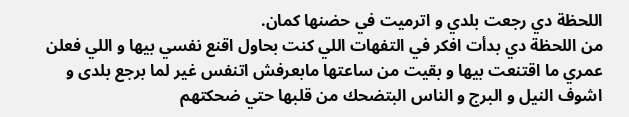اللحظة دي رجعت بلدي و اترميت في حضنها كمان.
من اللحظة دي بدأت افكر في التفهات اللي كنت بحاول اقنع نفسي بيها و اللي فعلن عمري ما اقتنعت بيها و بقيت من ساعتها مابعرفش اتنفس غير لما برجع بلدى و اشوف النيل و البرج و الناس البتضحك من قلبها حتي ضحكتهم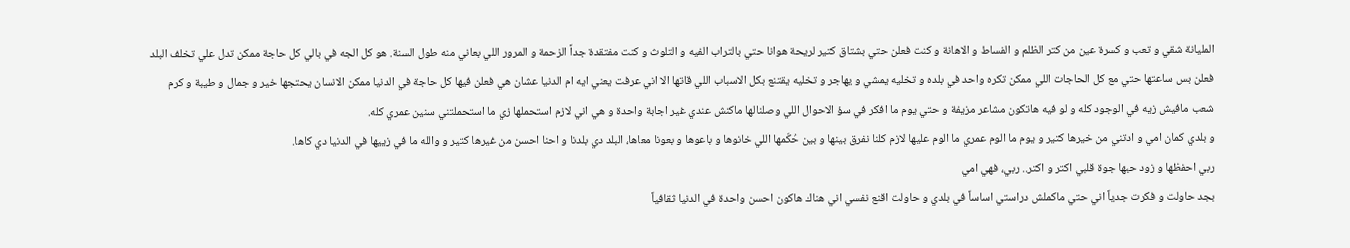المليانة شقي و تعب و كسرة عين من كتر الظلم و الفساط و الاهانة و كنت فعلن حتي بشتاق كتير لريحة هوانا حتي بالتراب الفيه و التلوث و كنت مفتقدة جداً الزحمة و المرور اللي بعاني منه طول السنة. هو كل الجه في بالي كل حاجة ممكن تدل علي تخلف البلد فعلن بس ساعتها حتي مع كل الحاجات اللي ممكن تكره واحد في بلده و تخليه يمشي و يهاجر و تخليه يقتنع بكل الاسباب اللي قاتها الا اني عرفت يعني ايه ام الدنيا عشان هي فعلن فيها كل حاجة في الدنيا ممكن الانسان يحتجها خير و جمال و طيبة و كرم شعب مافيش زيه في الوجود كله و لو فيه هاتكون مشاعر مزيفة و حتي يوم ما افكر في سؤ الاحوال اللي وصلنالها ماكنش عندي غير اجابة واحدة و هي اني لازم استحملها زي ما استحملتني سنين عمري كله.
و بلدي كمان امي و ادتني من خيرها كتير و يوم ما الوم عمري ما الوم عليها لازم كلنا نفرق بينها و بين حُكّمها اللي خانوها و باعوها و بعونا معاها، البلد دي بلدنا و احنا احسن من غيرها كتير و والله ما في زييها في الدنيا دي كاها.
ربي احفظها و زود حبها جوة قلبي اكتر و اكتر.. ربي، فهي امي
بجد حاولت و فكرت جدياً اني حتي ماكملش دراستي اساساً في بلدي و حاولت اقنع نفسي اني هناك هاكون احسن واحدة في الدنيا ثقافياً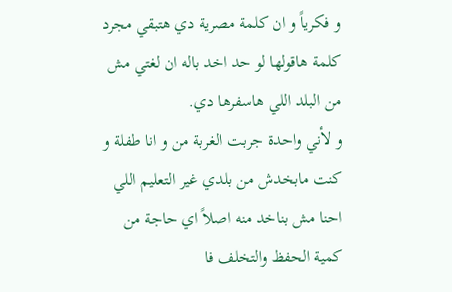و فكرياً و ان كلمة مصرية دي هتبقي مجرد كلمة هاقولها لو حد اخد باله ان لغتي مش من البلد اللي هاسفرها دي.
و لأني واحدة جربت الغربة من و انا طفلة و كنت مابخدش من بلدي غير التعليم اللي احنا مش بناخد منه اصلاً اي حاجة من كمية الحفظ والتخلف فا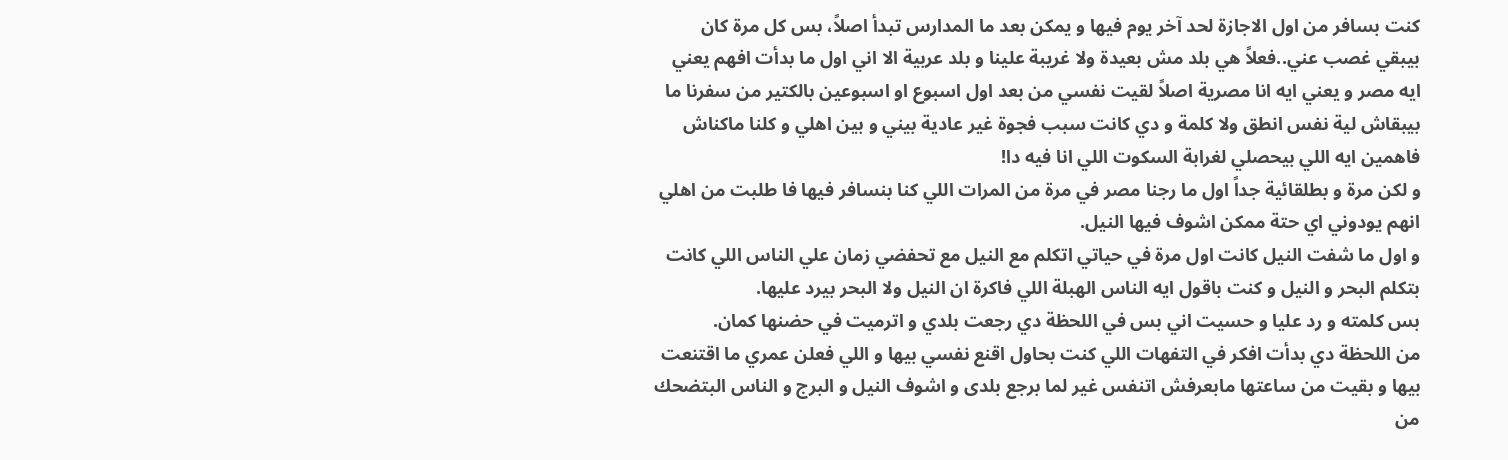كنت بسافر من اول الاجازة لحد آخر يوم فيها و يمكن بعد ما المدارس تبدأ اصلاً، بس كل مرة كان بيبقي غصب عني..فعلاً هي بلد مش بعيدة ولا غريبة علينا و بلد عربية الا اني اول ما بدأت افهم يعني ايه مصر و يعني ايه انا مصرية اصلاً لقيت نفسي من بعد اول اسبوع او اسبوعين بالكتير من سفرنا ما بيبقاش لية نفس انطق ولا كلمة و دي كانت سبب فجوة غير عادية بيني و بين اهلي و كلنا ماكناش فاهمين ايه اللي بيحصلي لغرابة السكوت اللي انا فيه دا!
و لكن مرة و بطلقائية جداً اول ما رجنا مصر في مرة من المرات اللي كنا بنسافر فيها فا طلبت من اهلي انهم يودوني اي حتة ممكن اشوف فيها النيل.
و اول ما شفت النيل كانت اول مرة في حياتي اتكلم مع النيل مع تحفضي زمان علي الناس اللي كانت بتكلم البحر و النيل و كنت باقول ايه الناس الهبلة اللي فاكرة ان النيل ولا البحر بيرد عليها.
بس كلمته و رد عليا و حسيت اني بس في اللحظة دي رجعت بلدي و اترميت في حضنها كمان.
من اللحظة دي بدأت افكر في التفهات اللي كنت بحاول اقنع نفسي بيها و اللي فعلن عمري ما اقتنعت بيها و بقيت من ساعتها مابعرفش اتنفس غير لما برجع بلدى و اشوف النيل و البرج و الناس البتضحك من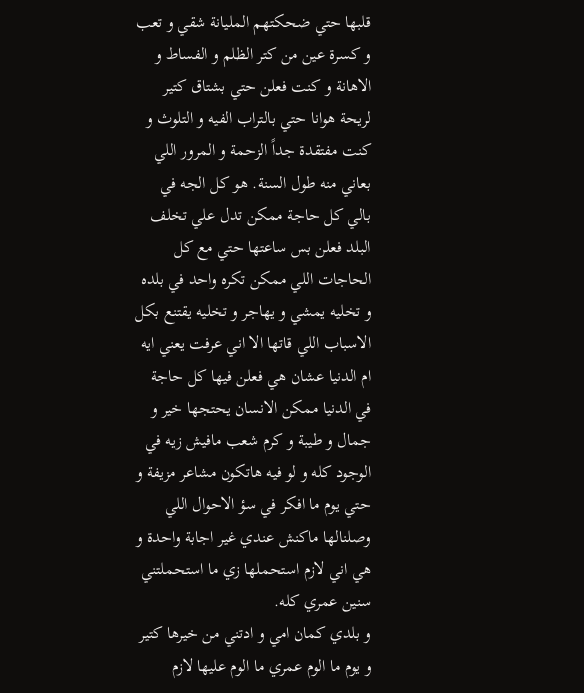قلبها حتي ضحكتهم المليانة شقي و تعب و كسرة عين من كتر الظلم و الفساط و الاهانة و كنت فعلن حتي بشتاق كتير لريحة هوانا حتي بالتراب الفيه و التلوث و كنت مفتقدة جداً الزحمة و المرور اللي بعاني منه طول السنة. هو كل الجه في بالي كل حاجة ممكن تدل علي تخلف البلد فعلن بس ساعتها حتي مع كل الحاجات اللي ممكن تكره واحد في بلده و تخليه يمشي و يهاجر و تخليه يقتنع بكل الاسباب اللي قاتها الا اني عرفت يعني ايه ام الدنيا عشان هي فعلن فيها كل حاجة في الدنيا ممكن الانسان يحتجها خير و جمال و طيبة و كرم شعب مافيش زيه في الوجود كله و لو فيه هاتكون مشاعر مزيفة و حتي يوم ما افكر في سؤ الاحوال اللي وصلنالها ماكنش عندي غير اجابة واحدة و هي اني لازم استحملها زي ما استحملتني سنين عمري كله.
و بلدي كمان امي و ادتني من خيرها كتير و يوم ما الوم عمري ما الوم عليها لازم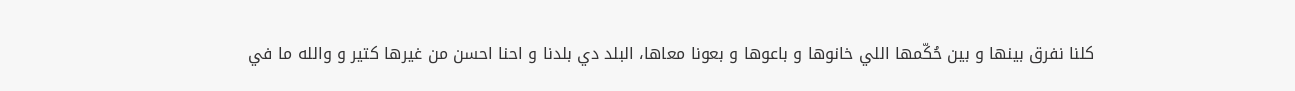كلنا نفرق بينها و بين حُكّمها اللي خانوها و باعوها و بعونا معاها، البلد دي بلدنا و احنا احسن من غيرها كتير و والله ما في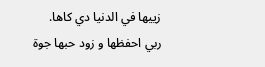زييها في الدنيا دي كاها.
ربي احفظها و زود حبها جوة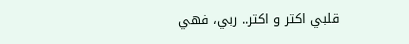قلبي اكتر و اكتر.. ربي، فهي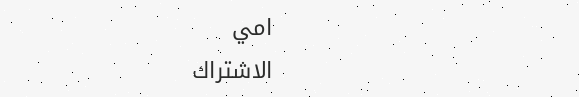امي
الاشتراك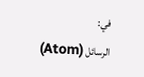في:
الرسائل (Atom)